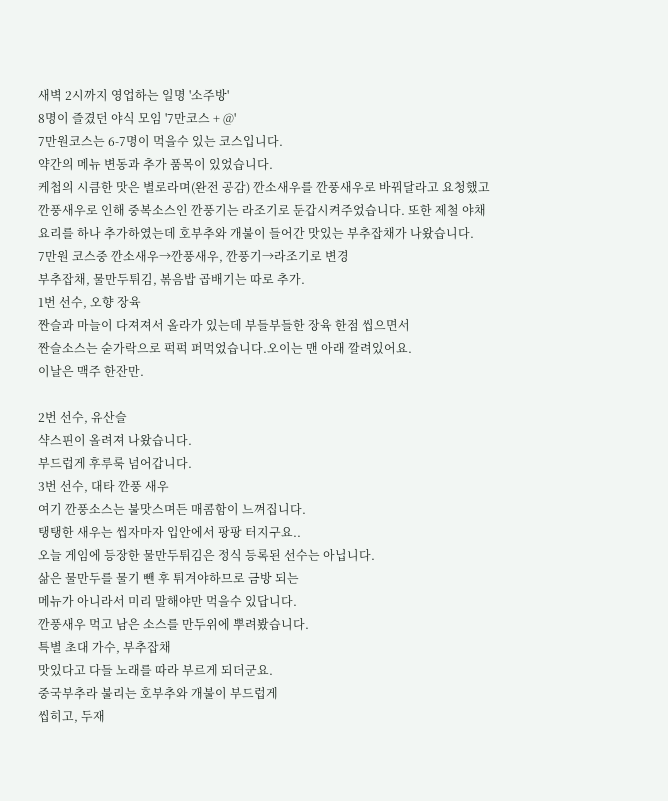새벽 2시까지 영업하는 일명 '소주방'
8명이 즐겼던 야식 모임 '7만코스 + @'
7만원코스는 6-7명이 먹을수 있는 코스입니다.
약간의 메뉴 변동과 추가 품목이 있었습니다.
케첩의 시큼한 맛은 별로라며(완전 공감) 깐소새우를 깐풍새우로 바꿔달라고 요청했고
깐풍새우로 인해 중복소스인 깐풍기는 라조기로 둔갑시켜주었습니다. 또한 제철 야채
요리를 하나 추가하였는데 호부추와 개불이 들어간 맛있는 부추잡채가 나왔습니다.
7만원 코스중 깐소새우→깐풍새우, 깐풍기→라조기로 변경
부추잡채, 물만두튀김, 볶음밥 곱배기는 따로 추가.
1번 선수, 오향 장육
짠슬과 마늘이 다져져서 올라가 있는데 부들부들한 장육 한점 씹으면서
짠슬소스는 숟가락으로 퍽퍽 퍼먹었습니다.오이는 맨 아래 깔려있어요.
이날은 맥주 한잔만.

2번 선수, 유산슬
샥스핀이 올려져 나왔습니다.
부드럽게 후루룩 넘어갑니다.
3번 선수, 대타 깐풍 새우
여기 깐풍소스는 불맛스며든 매콤함이 느껴집니다.
탱탱한 새우는 씹자마자 입안에서 팡팡 터지구요..
오늘 게임에 등장한 물만두튀김은 정식 등록된 선수는 아닙니다.
삶은 물만두를 물기 뺀 후 튀겨야하므로 금방 되는
메뉴가 아니라서 미리 말해야만 먹을수 있답니다.
깐풍새우 먹고 남은 소스를 만두위에 뿌려봤습니다.
특별 초대 가수, 부추잡채
맛있다고 다들 노래를 따라 부르게 되더군요.
중국부추라 불리는 호부추와 개불이 부드럽게
씹히고, 두재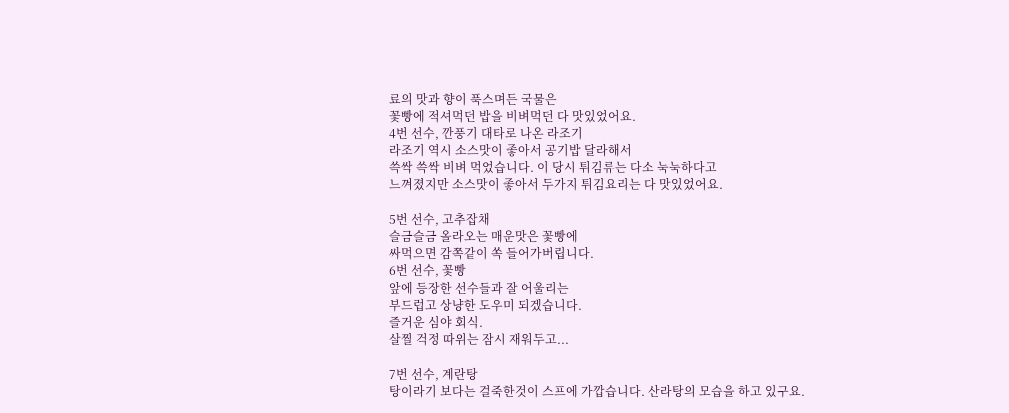료의 맛과 향이 푹스며든 국물은
꽃빵에 적셔먹던 밥을 비벼먹던 다 맛있었어요.
4번 선수, 깐풍기 대타로 나온 라조기
라조기 역시 소스맛이 좋아서 공기밥 달라해서
쓱싹 쓱싹 비벼 먹었습니다. 이 당시 튀김류는 다소 눅눅하다고
느껴졌지만 소스맛이 좋아서 두가지 튀김요리는 다 맛있었어요.

5번 선수, 고추잡채
슬금슬금 올라오는 매운맛은 꽃빵에
싸먹으면 감쪽같이 쏙 들어가버립니다.
6번 선수, 꽃빵
앞에 등장한 선수들과 잘 어울리는
부드럽고 상냥한 도우미 되겠습니다.
즐거운 심야 회식.
살찔 걱정 따위는 잠시 재워두고...

7번 선수, 계란탕
탕이라기 보다는 걸죽한것이 스프에 가깝습니다. 산라탕의 모습을 하고 있구요.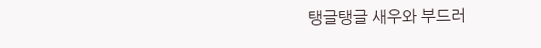탱글탱글 새우와 부드러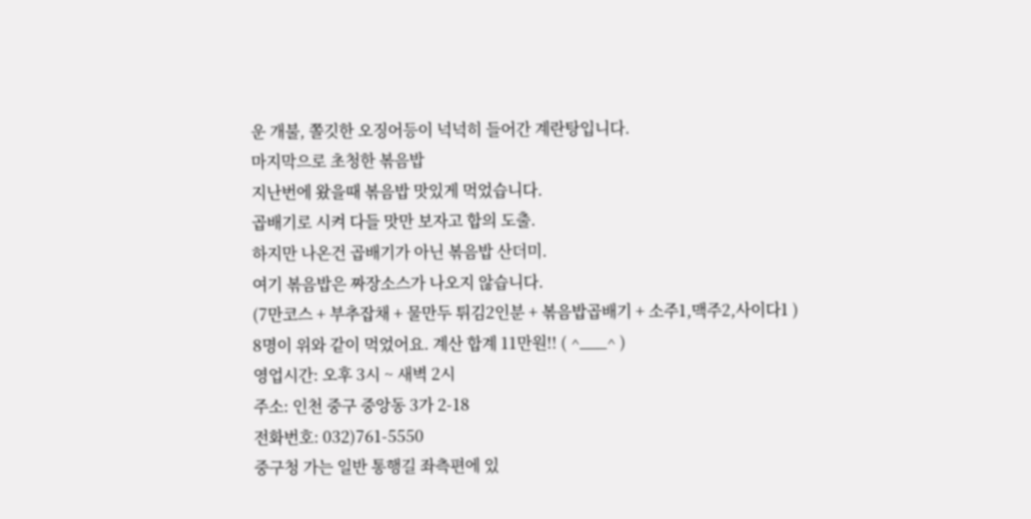운 개불, 쫄깃한 오징어등이 넉넉히 들어간 계란탕입니다.
마지막으로 초청한 볶음밥
지난번에 왔을때 볶음밥 맛있게 먹었습니다.
곱배기로 시켜 다들 맛만 보자고 합의 도출.
하지만 나온건 곱배기가 아닌 볶음밥 산더미.
여기 볶음밥은 짜장소스가 나오지 않습니다.
(7만코스 + 부추잡채 + 물만두 튀김2인분 + 볶음밥곱배기 + 소주1,맥주2,사이다1 )
8명이 위와 같이 먹었어요. 계산 합계 11만원!! ( ^___^ )
영업시간: 오후 3시 ~ 새벽 2시
주소: 인천 중구 중앙동 3가 2-18
전화번호: 032)761-5550
중구청 가는 일반 통행길 좌측편에 있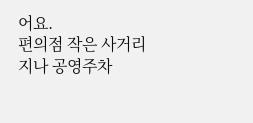어요.
편의점 작은 사거리 지나 공영주차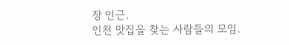장 인근.
인천 맛집을 찾는 사람들의 모임.